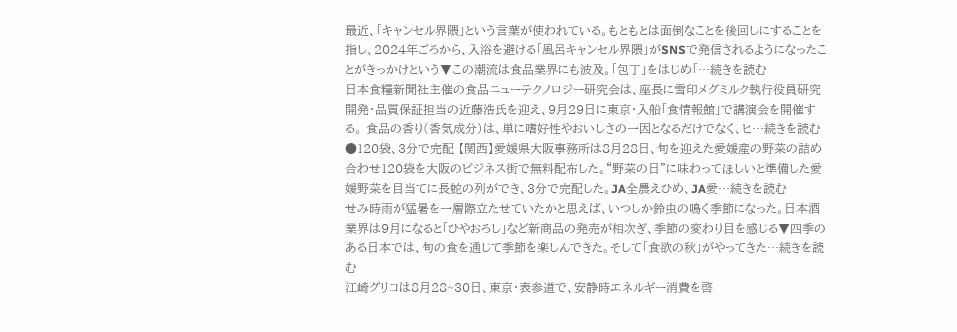最近、「キャンセル界隈」という言葉が使われている。もともとは面倒なことを後回しにすることを指し、2024年ごろから、入浴を避ける「風呂キャンセル界隈」がSNSで発信されるようになったことがきっかけという▼この潮流は食品業界にも波及。「包丁」をはじめ「…続きを読む
日本食糧新聞社主催の食品ニューテクノロジー研究会は、座長に雪印メグミルク執行役員研究開発・品質保証担当の近藤浩氏を迎え、9月29日に東京・入船「食情報館」で講演会を開催する。 食品の香り(香気成分)は、単に嗜好性やおいしさの一因となるだけでなく、ヒ…続きを読む
●120袋、3分で完配 【関西】愛媛県大阪事務所は8月28日、旬を迎えた愛媛産の野菜の詰め合わせ120袋を大阪のビジネス街で無料配布した。“野菜の日”に味わってほしいと準備した愛媛野菜を目当てに長蛇の列ができ、3分で完配した。JA全農えひめ、JA愛…続きを読む
せみ時雨が猛暑を一層際立たせていたかと思えば、いつしか鈴虫の鳴く季節になった。日本酒業界は9月になると「ひやおろし」など新商品の発売が相次ぎ、季節の変わり目を感じる▼四季のある日本では、旬の食を通じて季節を楽しんできた。そして「食欲の秋」がやってきた…続きを読む
江崎グリコは8月28~30日、東京・表参道で、安静時エネルギー消費を啓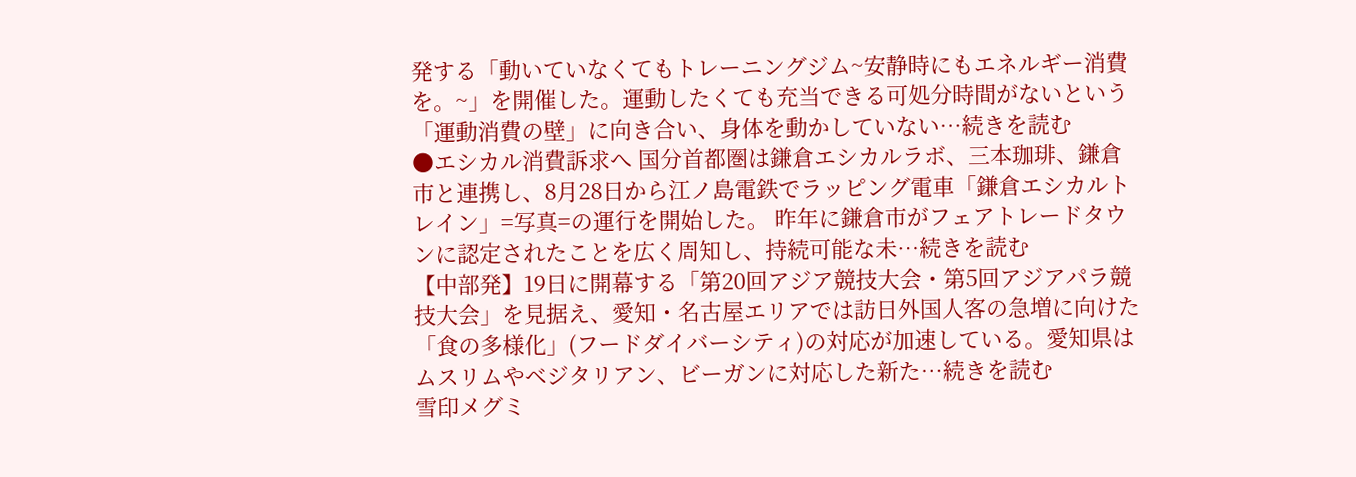発する「動いていなくてもトレーニングジム~安静時にもエネルギー消費を。~」を開催した。運動したくても充当できる可処分時間がないという「運動消費の壁」に向き合い、身体を動かしていない…続きを読む
●エシカル消費訴求へ 国分首都圏は鎌倉エシカルラボ、三本珈琲、鎌倉市と連携し、8月28日から江ノ島電鉄でラッピング電車「鎌倉エシカルトレイン」=写真=の運行を開始した。 昨年に鎌倉市がフェアトレードタウンに認定されたことを広く周知し、持続可能な未…続きを読む
【中部発】19日に開幕する「第20回アジア競技大会・第5回アジアパラ競技大会」を見据え、愛知・名古屋エリアでは訪日外国人客の急増に向けた「食の多様化」(フードダイバーシティ)の対応が加速している。愛知県はムスリムやベジタリアン、ビーガンに対応した新た…続きを読む
雪印メグミ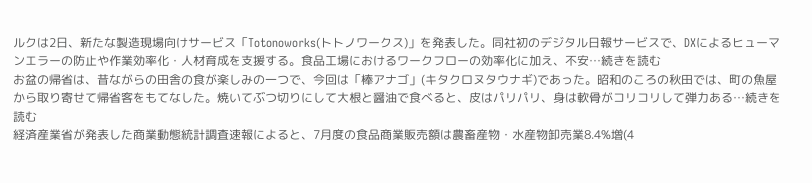ルクは2日、新たな製造現場向けサービス「Totonoworks(トトノワークス)」を発表した。同社初のデジタル日報サービスで、DXによるヒューマンエラーの防止や作業効率化・人材育成を支援する。食品工場におけるワークフローの効率化に加え、不安…続きを読む
お盆の帰省は、昔ながらの田舎の食が楽しみの一つで、今回は「棒アナゴ」(キタクロヌタウナギ)であった。昭和のころの秋田では、町の魚屋から取り寄せて帰省客をもてなした。焼いてぶつ切りにして大根と醤油で食べると、皮はパリパリ、身は軟骨がコリコリして弾力ある…続きを読む
経済産業省が発表した商業動態統計調査速報によると、7月度の食品商業販売額は農畜産物・水産物卸売業8.4%増(4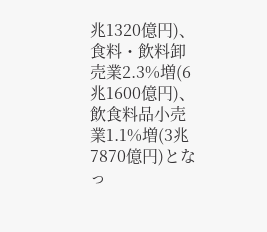兆1320億円)、食料・飲料卸売業2.3%増(6兆1600億円)、飲食料品小売業1.1%増(3兆7870億円)となっ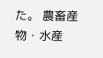た。 農畜産物・水産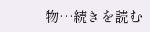物…続きを読む